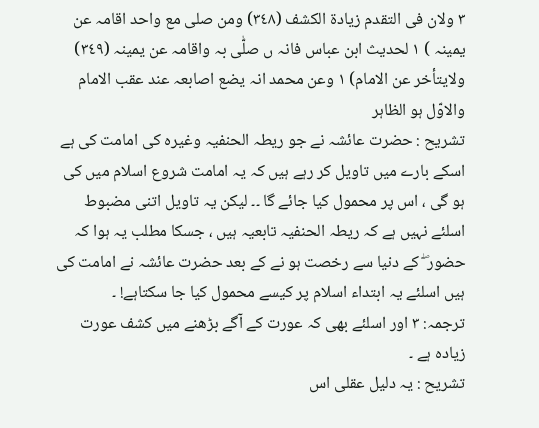٣ ولان فی التقدم زیادة الکشف (٣٤٨) ومن صلی مع واحد اقامہ عن یمینہ ) ١ لحدیث ابن عباس فانہ ں صلّٰی بہ واقامہ عن یمینہ (٣٤٩) ولایتأخر عن الامام) ١ وعن محمد انہ یضع اصابعہ عند عقب الامام والاوّل ہو الظاہر
تشریح : حضرت عائشہ نے جو ریطہ الحنفیہ وغیرہ کی امامت کی ہے اسکے بارے میں تاویل کر رہے ہیں کہ یہ امامت شروع اسلام میں کی ہو گی ، اس پر محمول کیا جائے گا ۔۔ لیکن یہ تاویل اتنی مضبوط اسلئے نہیں ہے کہ ریطہ الحنفیہ تابعیہ ہیں ، جسکا مطلب یہ ہوا کہ حضور ۖ کے دنیا سے رخصت ہو نے کے بعد حضرت عائشہ نے امامت کی ہیں اسلئے یہ ابتداء اسلام پر کیسے محمول کیا جا سکتاہے! ۔
ترجمہ: ٣ اور اسلئے بھی کہ عورت کے آگے بڑھنے میں کشف عورت زیادہ ہے ۔
تشریح : یہ دلیل عقلی اس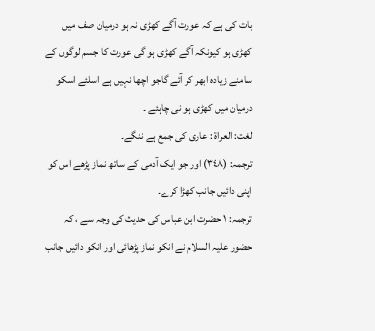بات کی ہے کہ عورت آگے کھڑی نہ ہو درمیان صف میں کھڑی ہو کیونکہ آگے کھڑی ہو گی عورت کا جسم لوگوں کے سامنے زیادہ ابھر کر آئے گاجو اچھا نہیں ہے اسلئے اسکو درمیان میں کھڑی ہو نی چاہئے ۔
لغت: العراة : عاری کی جمع ہے ننگے۔
ترجمہ: (٣٤٨) اور جو ایک آدمی کے ساتھ نماز پڑھے اس کو اپنی دائیں جانب کھڑا کرے۔
ترجمہ: ١ حضرت ابن عباس کی حدیث کی وجہ سے ، کہ حضور علیہ السلام نے انکو نماز پڑھائی اور انکو دائیں جانب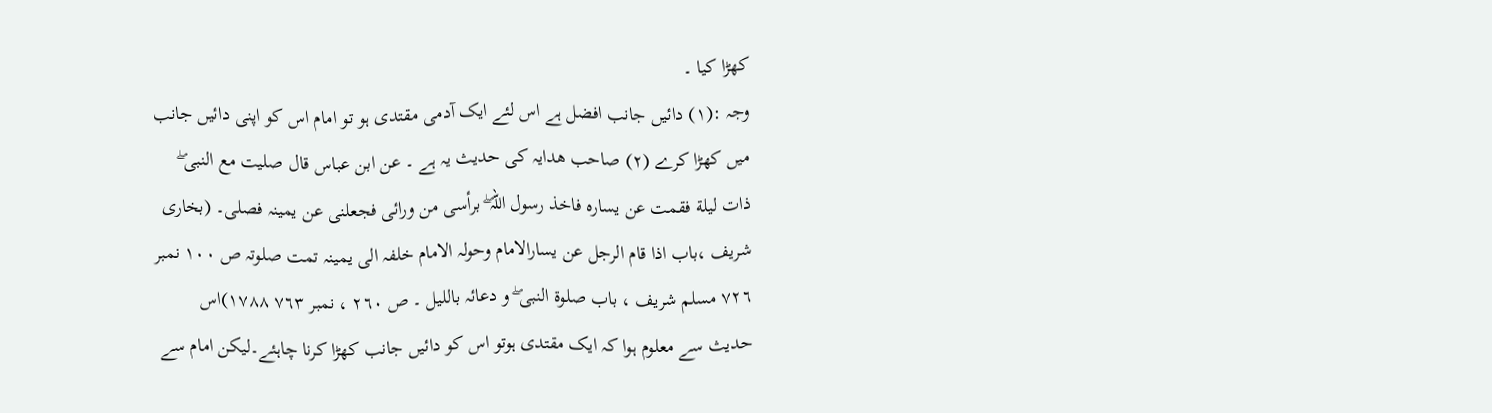کھڑا کیا ۔
وجہ :(١) دائیں جانب افضل ہے اس لئے ایک آدمی مقتدی ہو تو امام اس کو اپنی دائیں جانب میں کھڑا کرے (٢) صاحب ھدایہ کی حدیث یہ ہے ۔ عن ابن عباس قال صلیت مع النبی ۖ ذات لیلة فقمت عن یسارہ فاخذ رسول اللہ ۖ برأسی من ورائی فجعلنی عن یمینہ فصلی۔ (بخاری شریف ،باب اذا قام الرجل عن یسارالامام وحولہ الامام خلفہ الی یمینہ تمت صلوتہ ص ١٠٠ نمبر ٧٢٦ مسلم شریف ، باب صلوة النبی ۖ و دعائہ باللیل ۔ ص ٢٦٠ ، نمبر ٧٦٣ ١٧٨٨)اس حدیث سے معلوم ہوا کہ ایک مقتدی ہوتو اس کو دائیں جانب کھڑا کرنا چاہئے۔لیکن امام سے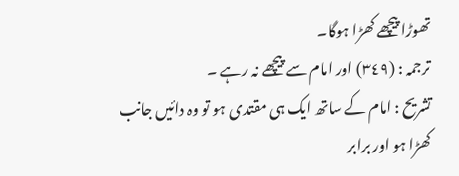تھوڑا پیچھے کھڑا ہوگا۔
ترجمہ : (٣٤٩) اور امام سے پیچھے نہ رہے ۔
تشریح : امام کے ساتھ ایک ہی مقتدی ہو تو وہ دائیں جانب کھڑا ہو اور برابر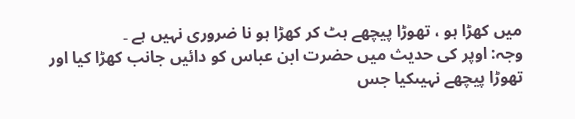میں کھڑا ہو ، تھوڑا پیچھے ہٹ کر کھڑا ہو نا ضروری نہیں ہے ۔
وجہ: اوپر کی حدیث میں حضرت ابن عباس کو دائیں جانب کھڑا کیا اور تھوڑا پیچھے نہیںکیا جس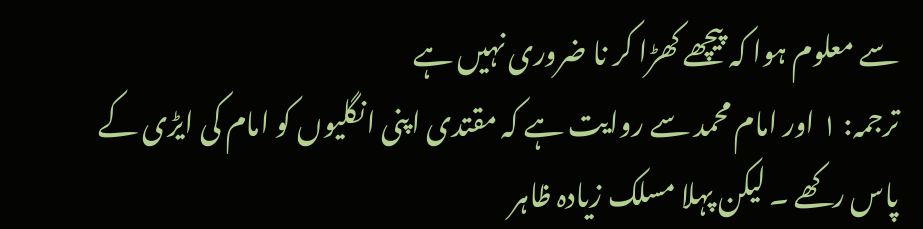سے معلوم ہوا کہ پیچھے کھڑا کر نا ضروری نہیں ہے
ترجمہ: ١ اور امام محمد سے روایت ہے کہ مقتدی اپنی انگلیوں کو امام کی ایڑی کے پاس رکھے ۔ لیکن پہلا مسلک زیادہ ظاہر